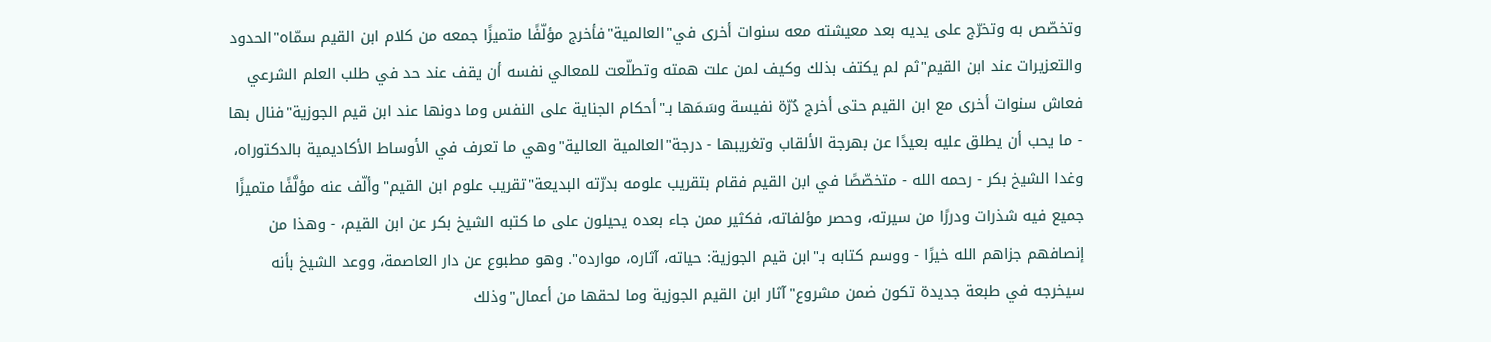وتخصّص به وتخرّج على يديه بعد معيشته معه سنوات أخرى في"العالمية"فأخرج مؤلّفًا متميزًا جمعه من كلام ابن القيم سمّاه"الحدود والتعزيرات عند ابن القيم"ثم لم يكتف بذلك وكيف لمن علت همته وتطلّعت للمعالي نفسه أن يقف عند حد في طلب العلم الشرعي فعاش سنوات أخرى مع ابن القيم حتى أخرج دُرّة نفيسة وسَمَها بـ"أحكام الجناية على النفس وما دونها عند ابن قيم الجوزية"فنال بها - ما يحب أن يطلق عليه بعيدًا عن بهرجة الألقاب وتغريبها - درجة"العالمية العالية"وهي ما تعرف في الأوساط الأكاديمية بالدكتوراه، وغدا الشيخ بكر - رحمه الله - متخصّصًا في ابن القيم فقام بتقريب علومه بدرّته البديعة"تقريب علوم ابن القيم"وألّف عنه مؤلَّفًا متميزًا جميع فيه شذرات ودررًا من سيرته، وحصر مؤلفاته، فكثير ممن جاء بعده يحيلون على ما كتبه الشيخ بكر عن ابن القيم، - وهذا من إنصافهم جزاهم الله خيرًا - ووسم كتابه بـ"ابن قيم الجوزية: حياته، آثاره، موارده". وهو مطبوع عن دار العاصمة، ووعد الشيخ بأنه سيخرجه في طبعة جديدة تكون ضمن مشروع"آثار ابن القيم الجوزية وما لحقها من أعمال"وذلك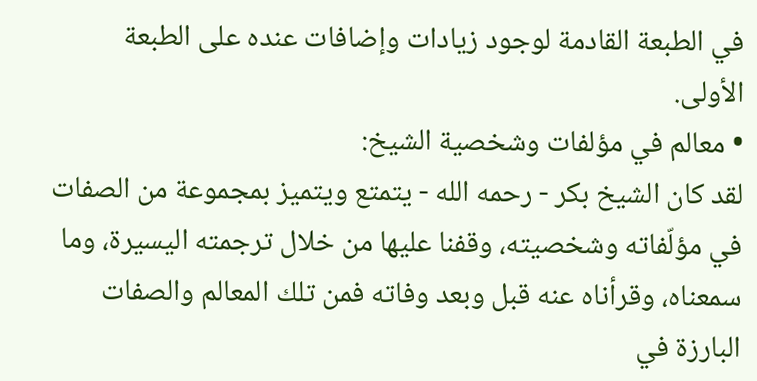في الطبعة القادمة لوجود زيادات وإضافات عنده على الطبعة الأولى.
• معالم في مؤلفات وشخصية الشيخ:
لقد كان الشيخ بكر - رحمه الله - يتمتع ويتميز بمجموعة من الصفات في مؤلّفاته وشخصيته، وقفنا عليها من خلال ترجمته اليسيرة، وما سمعناه، وقرأناه عنه قبل وبعد وفاته فمن تلك المعالم والصفات البارزة في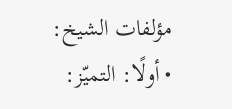مؤلفات الشيخ:
• أولًا: التميّز: